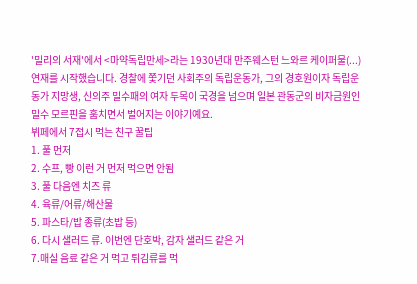'밀리의 서재'에서 <마약독립만세>라는 1930년대 만주웨스턴 느와르 케이퍼물(...) 연재를 시작했습니다. 경찰에 쫓기던 사회주의 독립운동가, 그의 경호원이자 독립운동가 지망생, 신의주 밀수패의 여자 두목이 국경을 넘으며 일본 관동군의 비자금원인 밀수 모르핀을 훔치면서 벌어지는 이야기예요.
뷔페에서 7접시 먹는 친구 꿀팁
1. 풀 먼저
2. 수프, 빵 이런 거 먼저 먹으면 안됨
3. 풀 다음엔 치즈 류
4. 육류/어류/해산물
5. 파스타/밥 종류(초밥 등)
6. 다시 샐러드 류. 이번엔 단호박, 감자 샐러드 같은 거
7.매실 음료 같은 거 먹고 튀김류를 먹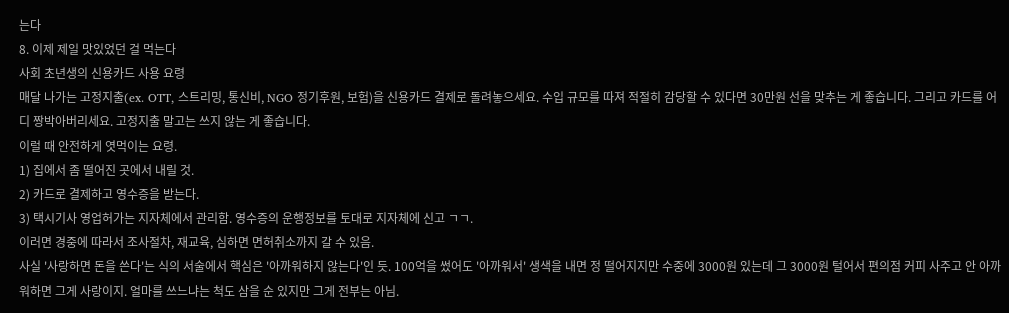는다
8. 이제 제일 맛있었던 걸 먹는다
사회 초년생의 신용카드 사용 요령
매달 나가는 고정지출(ex. OTT, 스트리밍, 통신비, NGO 정기후원, 보험)을 신용카드 결제로 돌려놓으세요. 수입 규모를 따져 적절히 감당할 수 있다면 30만원 선을 맞추는 게 좋습니다. 그리고 카드를 어디 짱박아버리세요. 고정지출 말고는 쓰지 않는 게 좋습니다.
이럴 때 안전하게 엿먹이는 요령.
1) 집에서 좀 떨어진 곳에서 내릴 것.
2) 카드로 결제하고 영수증을 받는다.
3) 택시기사 영업허가는 지자체에서 관리함. 영수증의 운행정보를 토대로 지자체에 신고 ㄱㄱ.
이러면 경중에 따라서 조사절차, 재교육, 심하면 면허취소까지 갈 수 있음.
사실 '사랑하면 돈을 쓴다'는 식의 서술에서 핵심은 '아까워하지 않는다'인 듯. 100억을 썼어도 '아까워서' 생색을 내면 정 떨어지지만 수중에 3000원 있는데 그 3000원 털어서 편의점 커피 사주고 안 아까워하면 그게 사랑이지. 얼마를 쓰느냐는 척도 삼을 순 있지만 그게 전부는 아님.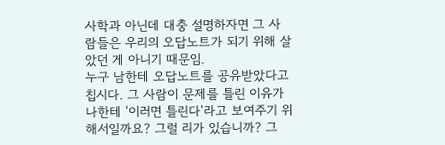사학과 아닌데 대충 설명하자면 그 사람들은 우리의 오답노트가 되기 위해 살았던 게 아니기 때문임.
누구 남한테 오답노트를 공유받았다고 칩시다. 그 사람이 문제를 틀린 이유가 나한테 '이러면 틀린다'라고 보여주기 위해서일까요? 그럴 리가 있습니까? 그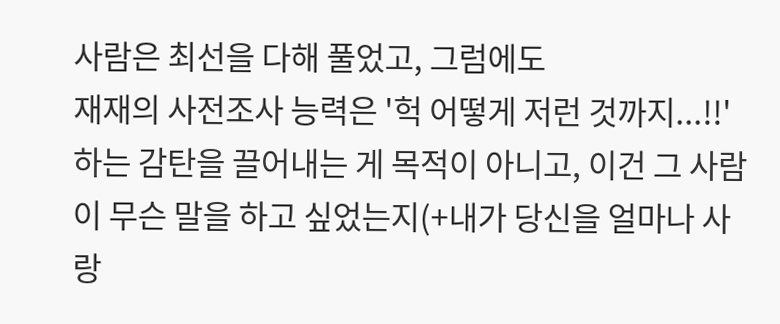사람은 최선을 다해 풀었고, 그럼에도
재재의 사전조사 능력은 '헉 어떻게 저런 것까지...!!' 하는 감탄을 끌어내는 게 목적이 아니고, 이건 그 사람이 무슨 말을 하고 싶었는지(+내가 당신을 얼마나 사랑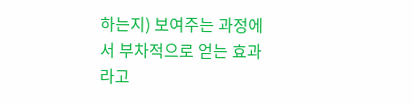하는지) 보여주는 과정에서 부차적으로 얻는 효과라고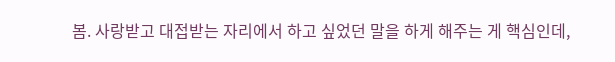봄. 사랑받고 대접받는 자리에서 하고 싶었던 말을 하게 해주는 게 핵심인데,